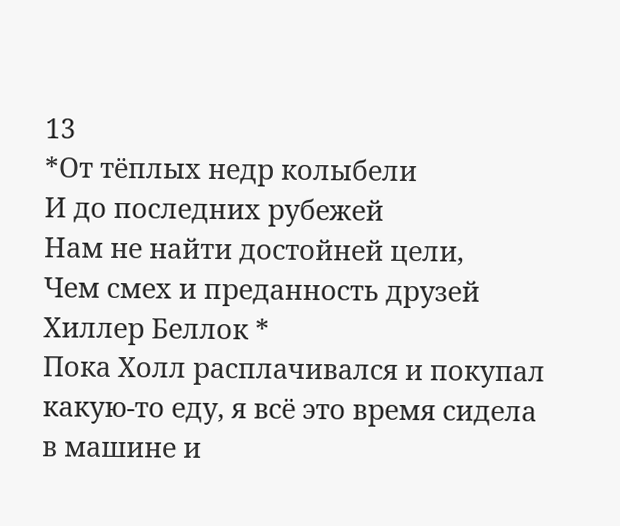13
*От тёплых недр колыбели
И до последних рубежей
Нам не найти достойней цели,
Чем смех и преданность друзей
Хиллер Беллок *
Пока Холл расплачивался и покупал какую-то еду, я всё это время сидела в машине и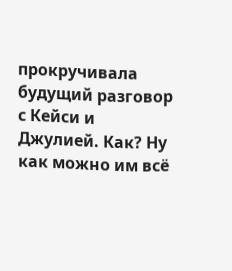прокручивала будущий разговор с Кейси и Джулией. Как? Ну как можно им всё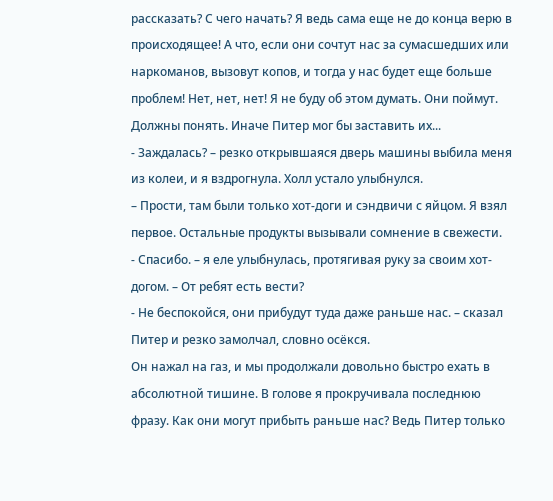рассказать? С чего начать? Я ведь сама еще не до конца верю в происходящее! А что, если они сочтут нас за сумасшедших или наркоманов, вызовут копов, и тогда у нас будет еще больше проблем! Нет, нет, нет! Я не буду об этом думать. Они поймут. Должны понять. Иначе Питер мог бы заставить их...
- Заждалась? – резко открывшаяся дверь машины выбила меня из колеи, и я вздрогнула. Холл устало улыбнулся.
– Прости, там были только хот-доги и сэндвичи с яйцом. Я взял первое. Остальные продукты вызывали сомнение в свежести.
- Спасибо. – я еле улыбнулась, протягивая руку за своим хот-догом. – От ребят есть вести?
- Не беспокойся, они прибудут туда даже раньше нас. – сказал Питер и резко замолчал, словно осёкся.
Он нажал на газ, и мы продолжали довольно быстро ехать в абсолютной тишине. В голове я прокручивала последнюю фразу. Как они могут прибыть раньше нас? Ведь Питер только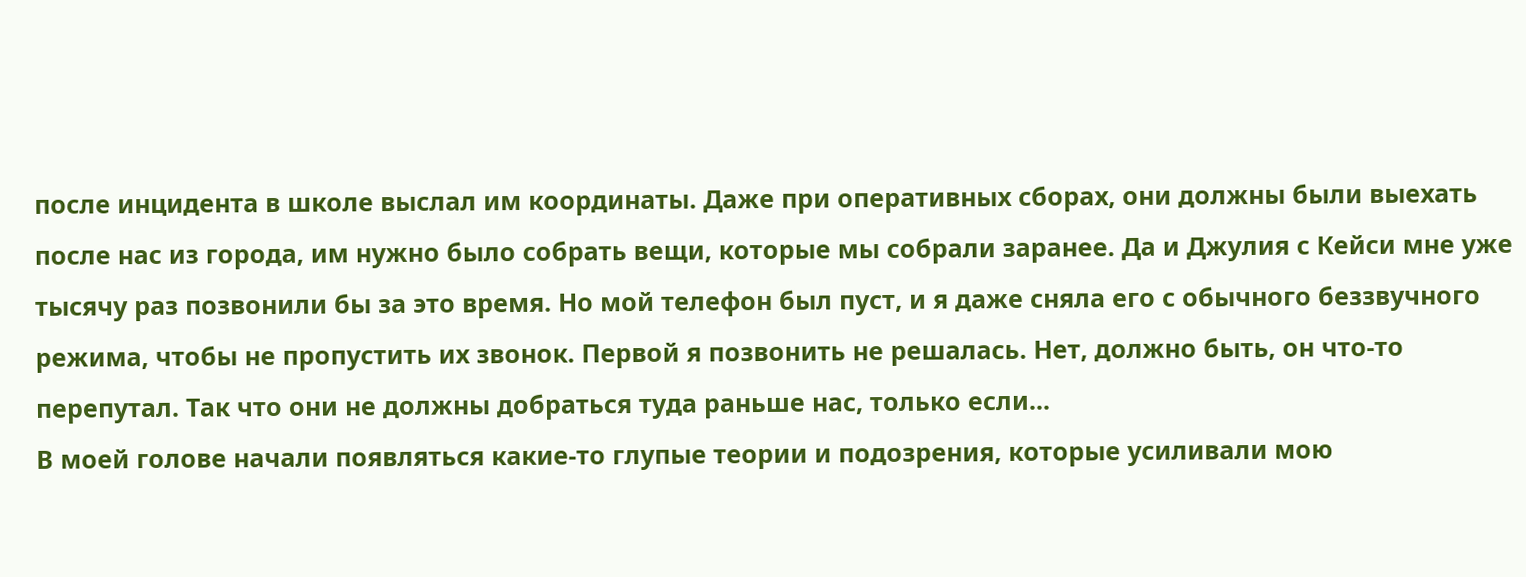после инцидента в школе выслал им координаты. Даже при оперативных сборах, они должны были выехать после нас из города, им нужно было собрать вещи, которые мы собрали заранее. Да и Джулия с Кейси мне уже тысячу раз позвонили бы за это время. Но мой телефон был пуст, и я даже сняла его с обычного беззвучного режима, чтобы не пропустить их звонок. Первой я позвонить не решалась. Нет, должно быть, он что-то перепутал. Так что они не должны добраться туда раньше нас, только если...
В моей голове начали появляться какие-то глупые теории и подозрения, которые усиливали мою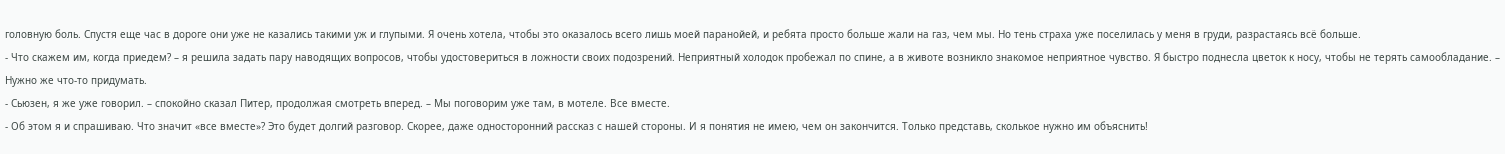головную боль. Спустя еще час в дороге они уже не казались такими уж и глупыми. Я очень хотела, чтобы это оказалось всего лишь моей паранойей, и ребята просто больше жали на газ, чем мы. Но тень страха уже поселилась у меня в груди, разрастаясь всё больше.
- Что скажем им, когда приедем? – я решила задать пару наводящих вопросов, чтобы удостовериться в ложности своих подозрений. Неприятный холодок пробежал по спине, а в животе возникло знакомое неприятное чувство. Я быстро поднесла цветок к носу, чтобы не терять самообладание. – Нужно же что-то придумать.
- Сьюзен, я же уже говорил. – спокойно сказал Питер, продолжая смотреть вперед. – Мы поговорим уже там, в мотеле. Все вместе.
- Об этом я и спрашиваю. Что значит «все вместе»? Это будет долгий разговор. Скорее, даже односторонний рассказ с нашей стороны. И я понятия не имею, чем он закончится. Только представь, сколькое нужно им объяснить!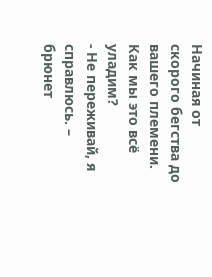Начиная от скорого бегства до вашего племени. Как мы это всё уладим?
- Не переживай, я справлюсь. – брюнет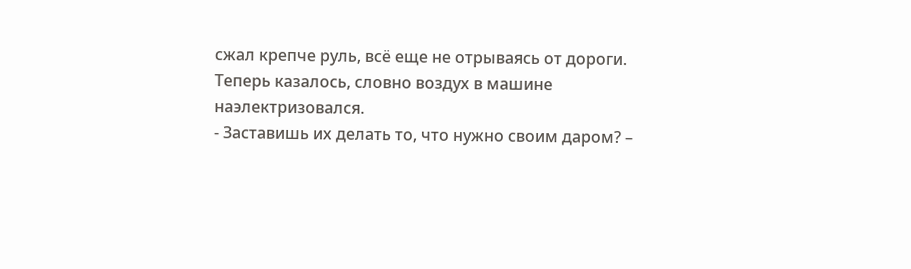сжал крепче руль, всё еще не отрываясь от дороги. Теперь казалось, словно воздух в машине наэлектризовался.
- Заставишь их делать то, что нужно своим даром? –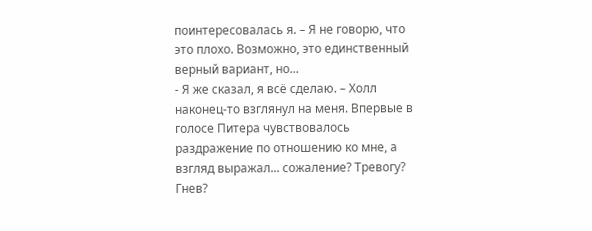поинтересовалась я. – Я не говорю, что это плохо. Возможно, это единственный верный вариант, но...
- Я же сказал, я всё сделаю. – Холл наконец-то взглянул на меня. Впервые в голосе Питера чувствовалось раздражение по отношению ко мне, а взгляд выражал... сожаление? Тревогу? Гнев?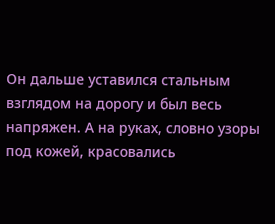Он дальше уставился стальным взглядом на дорогу и был весь напряжен. А на руках, словно узоры под кожей, красовались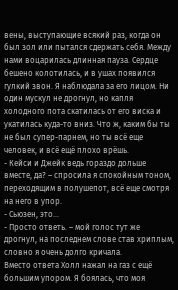вены, выступающие всякий раз, когда он был зол или пытался сдержать себя. Между нами воцарилась длинная пауза. Сердце бешено колотилась, и в ушах появился гулкий звон. Я наблюдала за его лицом. Ни один мускул не дрогнул, но капля холодного пота скатилась от его виска и укатилась куда-то вниз. Что ж, каким бы ты не был супер-парнем, но ты всё еще человек, и всё ещё плохо врёшь.
- Кейси и Джейк ведь гораздо дольше вместе, да? – спросила я спокойным тоном, переходящим в полушепот, всё еще смотря на него в упор.
- Сьюзен, это...
- Просто ответь. – мой голос тут же дрогнул, на последнем слове став хриплым, словно я очень долго кричала.
Вместо ответа Холл нажал на газ с ещё большим упором. Я боялась, что моя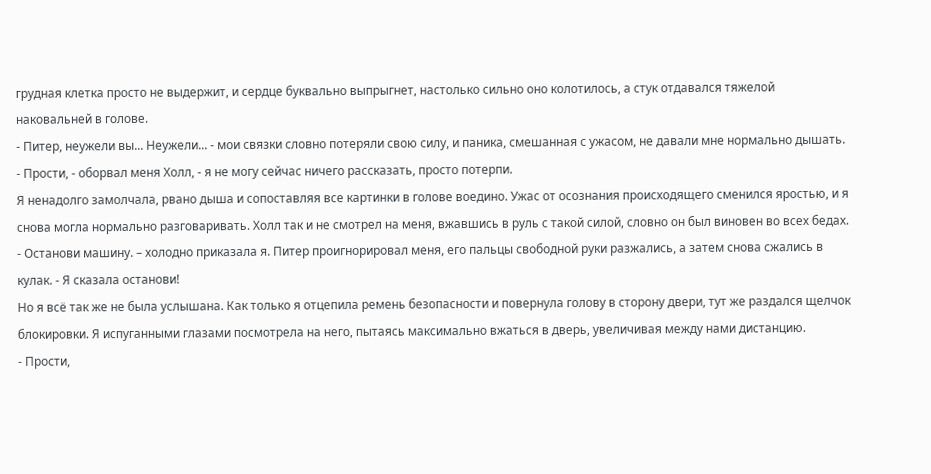грудная клетка просто не выдержит, и сердце буквально выпрыгнет, настолько сильно оно колотилось, а стук отдавался тяжелой наковальней в голове.
- Питер, неужели вы... Неужели... - мои связки словно потеряли свою силу, и паника, смешанная с ужасом, не давали мне нормально дышать.
- Прости, - оборвал меня Холл, - я не могу сейчас ничего рассказать, просто потерпи.
Я ненадолго замолчала, рвано дыша и сопоставляя все картинки в голове воедино. Ужас от осознания происходящего сменился яростью, и я снова могла нормально разговаривать. Холл так и не смотрел на меня, вжавшись в руль с такой силой, словно он был виновен во всех бедах.
- Останови машину. – холодно приказала я. Питер проигнорировал меня, его пальцы свободной руки разжались, а затем снова сжались в кулак. - Я сказала останови!
Но я всё так же не была услышана. Как только я отцепила ремень безопасности и повернула голову в сторону двери, тут же раздался щелчок блокировки. Я испуганными глазами посмотрела на него, пытаясь максимально вжаться в дверь, увеличивая между нами дистанцию.
- Прости,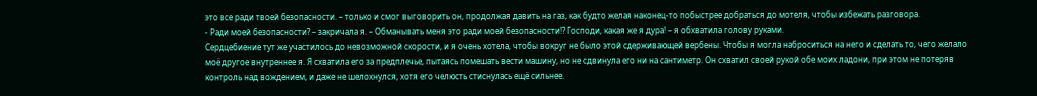это все ради твоей безопасности. – только и смог выговорить он, продолжая давить на газ, как будто желая наконец-то побыстрее добраться до мотеля, чтобы избежать разговора.
- Ради моей безопасности? – закричала я. – Обманывать меня это ради моей безопасности!? Господи, какая же я дура! – я обхватила голову руками.
Сердцебиение тут же участилось до невозможной скорости, и я очень хотела, чтобы вокруг не было этой сдерживающей вербены. Чтобы я могла наброситься на него и сделать то, чего желало моё другое внутреннее я. Я схватила его за предплечье, пытаясь помешать вести машину, но не сдвинула его ни на сантиметр. Он схватил своей рукой обе моих ладони, при этом не потеряв контроль над вождением, и даже не шелохнулся, хотя его челюсть стиснулась ещё сильнее.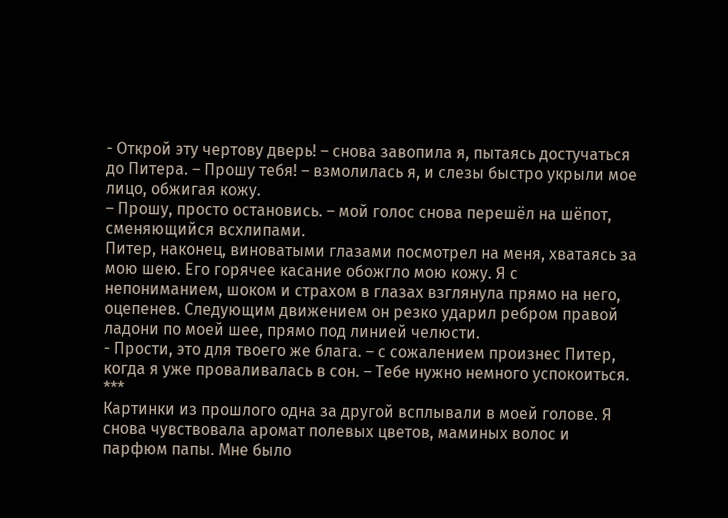- Открой эту чертову дверь! – снова завопила я, пытаясь достучаться до Питера. – Прошу тебя! – взмолилась я, и слезы быстро укрыли мое лицо, обжигая кожу.
– Прошу, просто остановись. – мой голос снова перешёл на шёпот, сменяющийся всхлипами.
Питер, наконец, виноватыми глазами посмотрел на меня, хватаясь за мою шею. Его горячее касание обожгло мою кожу. Я с непониманием, шоком и страхом в глазах взглянула прямо на него, оцепенев. Следующим движением он резко ударил ребром правой ладони по моей шее, прямо под линией челюсти.
- Прости, это для твоего же блага. – с сожалением произнес Питер, когда я уже проваливалась в сон. – Тебе нужно немного успокоиться.
***
Картинки из прошлого одна за другой всплывали в моей голове. Я снова чувствовала аромат полевых цветов, маминых волос и парфюм папы. Мне было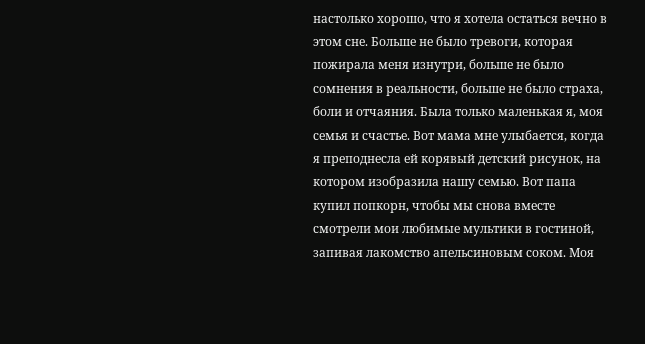настолько хорошо, что я хотела остаться вечно в этом сне. Больше не было тревоги, которая пожирала меня изнутри, больше не было сомнения в реальности, больше не было страха, боли и отчаяния. Была только маленькая я, моя семья и счастье. Вот мама мне улыбается, когда я преподнесла ей корявый детский рисунок, на котором изобразила нашу семью. Вот папа купил попкорн, чтобы мы снова вместе смотрели мои любимые мультики в гостиной, запивая лакомство апельсиновым соком. Моя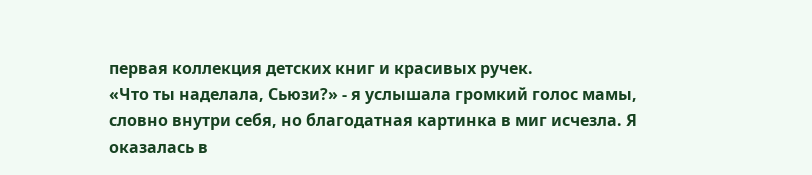первая коллекция детских книг и красивых ручек.
«Что ты наделала, Сьюзи?» - я услышала громкий голос мамы, словно внутри себя, но благодатная картинка в миг исчезла. Я оказалась в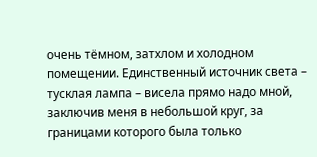очень тёмном, затхлом и холодном помещении. Единственный источник света – тусклая лампа – висела прямо надо мной, заключив меня в небольшой круг, за границами которого была только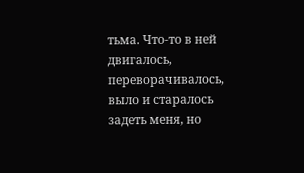тьма. Что-то в ней двигалось, переворачивалось, выло и старалось задеть меня, но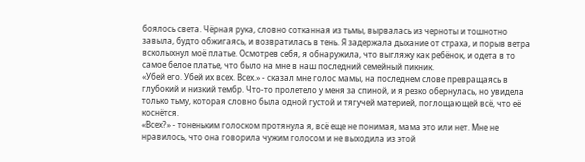боялось света. Чёрная рука, словно сотканная из тьмы, вырвалась из черноты и тошнотно завыла, будто обжигаясь, и возвратилась в тень. Я задержала дыхание от страха, и порыв ветра всколыхнул моё платье. Осмотрев себя, я обнаружила, что выгляжу как ребёнок, и одета в то самое белое платье, что было на мне в наш последний семейный пикник.
«Убей его. Убей их всех. Всех.» - сказал мне голос мамы, на последнем слове превращаясь в глубокий и низкий тембр. Что-то пролетело у меня за спиной, и я резко обернулась, но увидела только тьму, которая словно была одной густой и тягучей материей, поглощающей всё, что её коснётся.
«Всех?» - тоненьким голоском протянула я, всё еще не понимая, мама это или нет. Мне не нравилось, что она говорила чужим голосом и не выходила из этой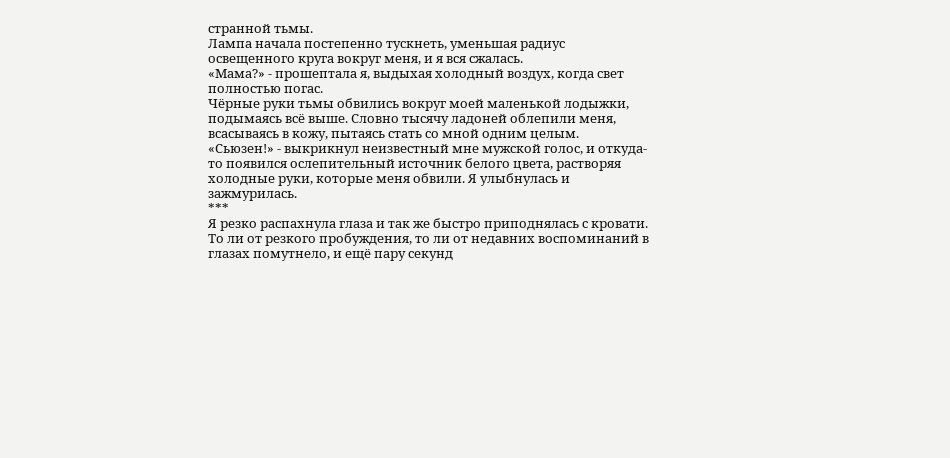странной тьмы.
Лампа начала постепенно тускнеть, уменьшая радиус освещенного круга вокруг меня, и я вся сжалась.
«Мама?» - прошептала я, выдыхая холодный воздух, когда свет полностью погас.
Чёрные руки тьмы обвились вокруг моей маленькой лодыжки, подымаясь всё выше. Словно тысячу ладоней облепили меня, всасываясь в кожу, пытаясь стать со мной одним целым.
«Сьюзен!» - выкрикнул неизвестный мне мужской голос, и откуда-то появился ослепительный источник белого цвета, растворяя холодные руки, которые меня обвили. Я улыбнулась и зажмурилась.
***
Я резко распахнула глаза и так же быстро приподнялась с кровати. То ли от резкого пробуждения, то ли от недавних воспоминаний в глазах помутнело, и ещё пару секунд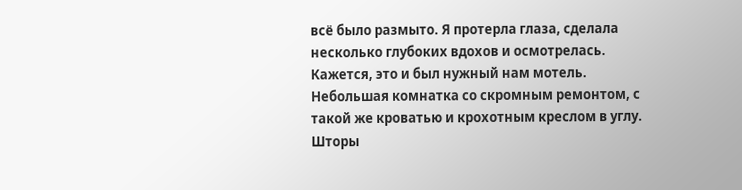всё было размыто. Я протерла глаза, сделала несколько глубоких вдохов и осмотрелась.
Кажется, это и был нужный нам мотель. Небольшая комнатка со скромным ремонтом, с такой же кроватью и крохотным креслом в углу. Шторы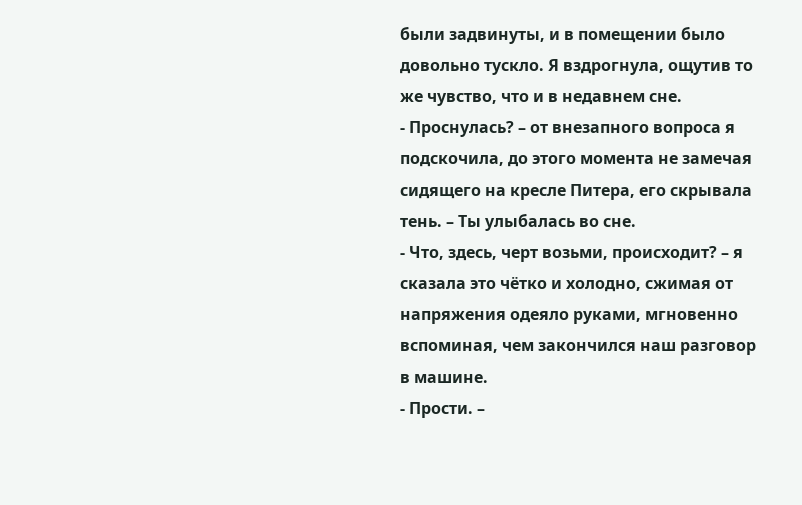были задвинуты, и в помещении было довольно тускло. Я вздрогнула, ощутив то же чувство, что и в недавнем сне.
- Проснулась? – от внезапного вопроса я подскочила, до этого момента не замечая сидящего на кресле Питера, его скрывала тень. – Ты улыбалась во сне.
- Что, здесь, черт возьми, происходит? – я сказала это чётко и холодно, сжимая от напряжения одеяло руками, мгновенно вспоминая, чем закончился наш разговор в машине.
- Прости. –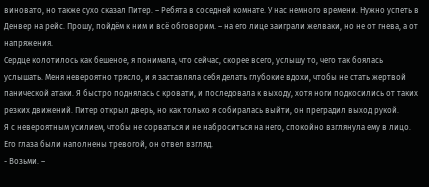виновато, но также сухо сказал Питер. – Ребята в соседней комнате. У нас немного времени. Нужно успеть в Денвер на рейс. Прошу, пойдём к ним и всё обговорим. – на его лице заиграли желваки, но не от гнева, а от напряжения.
Сердце колотилось как бешеное, я понимала, что сейчас, скорее всего, услышу то, чего так боялась услышать. Меня невероятно трясло, и я заставляла себя делать глубокие вдохи, чтобы не стать жертвой панической атаки. Я быстро поднялась с кровати, и последовала к выходу, хотя ноги подкосились от таких резких движений. Питер открыл дверь, но как только я собиралась выйти, он преградил выход рукой.
Я с невероятным усилием, чтобы не сорваться и не наброситься на него, спокойно взглянула ему в лицо. Его глаза были наполнены тревогой, он отвел взгляд.
- Возьми. –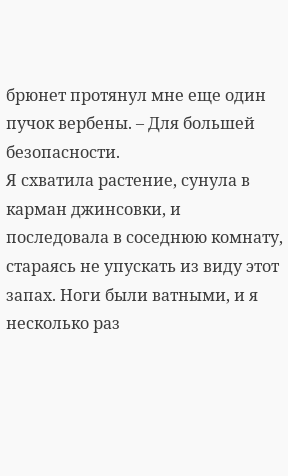брюнет протянул мне еще один пучок вербены. – Для большей безопасности.
Я схватила растение, сунула в карман джинсовки, и последовала в соседнюю комнату, стараясь не упускать из виду этот запах. Ноги были ватными, и я несколько раз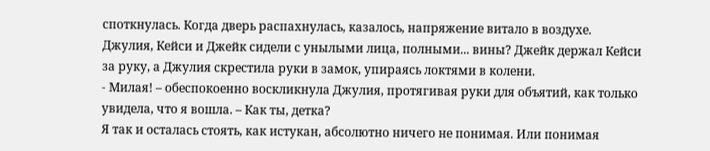споткнулась. Когда дверь распахнулась, казалось, напряжение витало в воздухе. Джулия, Кейси и Джейк сидели с унылыми лица, полными... вины? Джейк держал Кейси за руку, а Джулия скрестила руки в замок, упираясь локтями в колени.
- Милая! – обеспокоенно воскликнула Джулия, протягивая руки для объятий, как только увидела, что я вошла. – Как ты, детка?
Я так и осталась стоять, как истукан, абсолютно ничего не понимая. Или понимая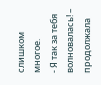слишком многое.
- Я так за тебя волновалась! – продолжала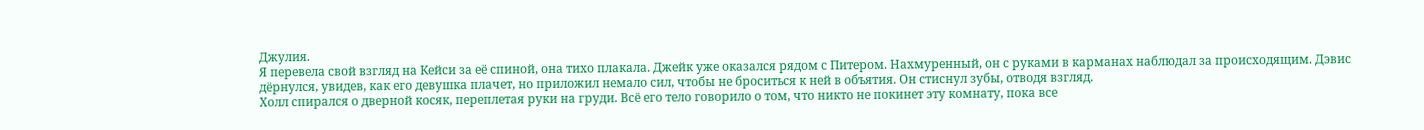Джулия.
Я перевела свой взгляд на Кейси за её спиной, она тихо плакала. Джейк уже оказался рядом с Питером. Нахмуренный, он с руками в карманах наблюдал за происходящим. Дэвис дёрнулся, увидев, как его девушка плачет, но приложил немало сил, чтобы не броситься к ней в объятия. Он стиснул зубы, отводя взгляд.
Холл спирался о дверной косяк, переплетая руки на груди. Всё его тело говорило о том, что никто не покинет эту комнату, пока все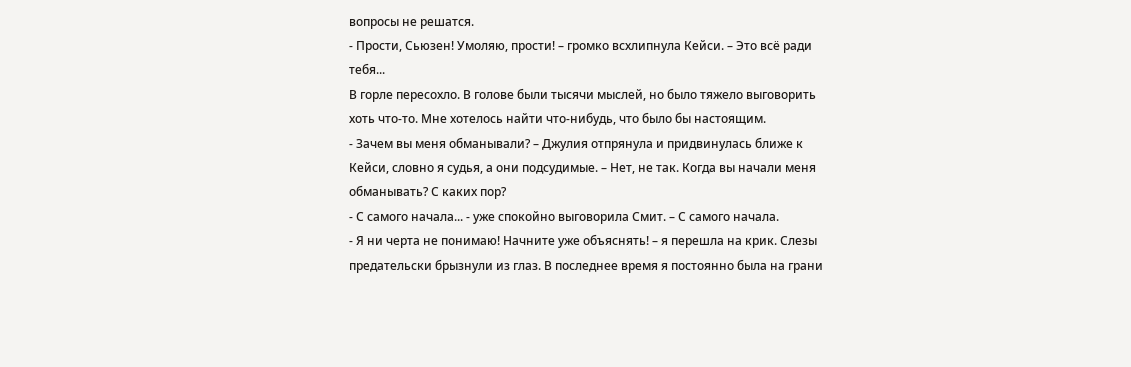вопросы не решатся.
- Прости, Сьюзен! Умоляю, прости! – громко всхлипнула Кейси. – Это всё ради тебя...
В горле пересохло. В голове были тысячи мыслей, но было тяжело выговорить хоть что-то. Мне хотелось найти что-нибудь, что было бы настоящим.
- Зачем вы меня обманывали? – Джулия отпрянула и придвинулась ближе к Кейси, словно я судья, а они подсудимые. – Нет, не так. Когда вы начали меня обманывать? С каких пор?
- С самого начала... - уже спокойно выговорила Смит. – С самого начала.
- Я ни черта не понимаю! Начните уже объяснять! – я перешла на крик. Слезы предательски брызнули из глаз. В последнее время я постоянно была на грани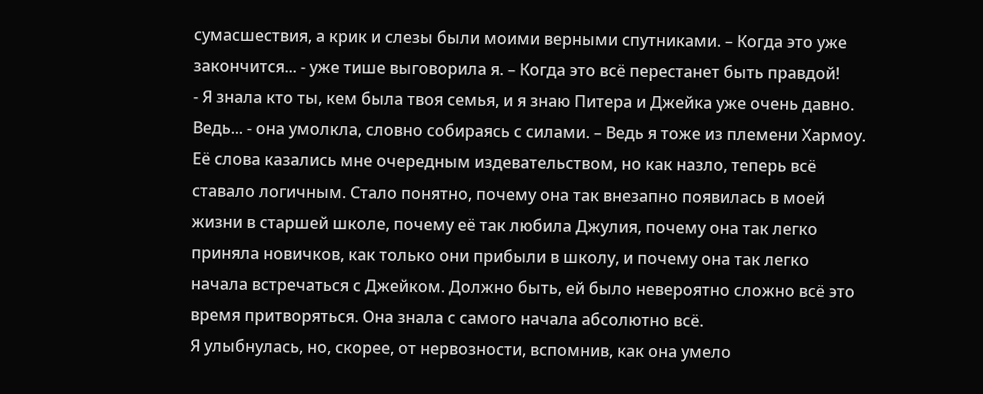сумасшествия, а крик и слезы были моими верными спутниками. – Когда это уже закончится... - уже тише выговорила я. – Когда это всё перестанет быть правдой!
- Я знала кто ты, кем была твоя семья, и я знаю Питера и Джейка уже очень давно. Ведь... - она умолкла, словно собираясь с силами. – Ведь я тоже из племени Хармоу.
Её слова казались мне очередным издевательством, но как назло, теперь всё ставало логичным. Стало понятно, почему она так внезапно появилась в моей жизни в старшей школе, почему её так любила Джулия, почему она так легко приняла новичков, как только они прибыли в школу, и почему она так легко начала встречаться с Джейком. Должно быть, ей было невероятно сложно всё это время притворяться. Она знала с самого начала абсолютно всё.
Я улыбнулась, но, скорее, от нервозности, вспомнив, как она умело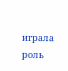играла роль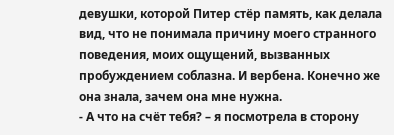девушки, которой Питер стёр память, как делала вид, что не понимала причину моего странного поведения, моих ощущений, вызванных пробуждением соблазна. И вербена. Конечно же она знала, зачем она мне нужна.
- А что на счёт тебя? – я посмотрела в сторону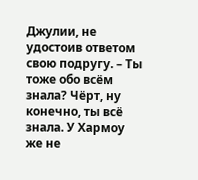Джулии, не удостоив ответом свою подругу. – Ты тоже обо всём знала? Чёрт, ну конечно, ты всё знала. У Хармоу же не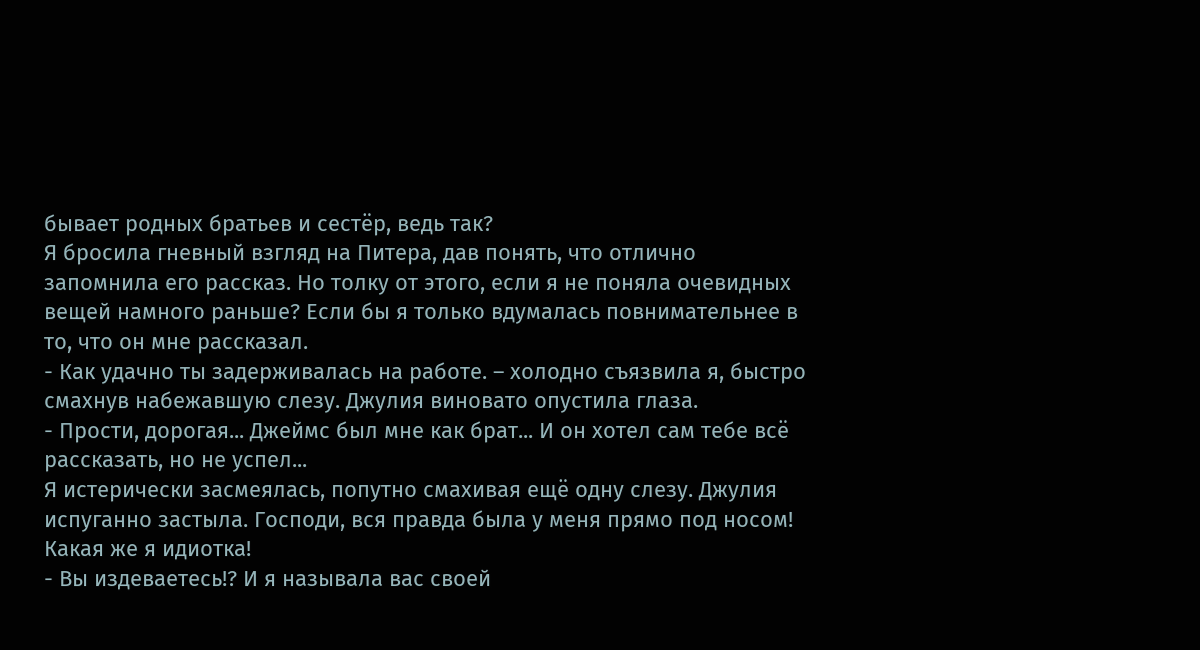бывает родных братьев и сестёр, ведь так?
Я бросила гневный взгляд на Питера, дав понять, что отлично запомнила его рассказ. Но толку от этого, если я не поняла очевидных вещей намного раньше? Если бы я только вдумалась повнимательнее в то, что он мне рассказал.
- Как удачно ты задерживалась на работе. – холодно съязвила я, быстро смахнув набежавшую слезу. Джулия виновато опустила глаза.
- Прости, дорогая... Джеймс был мне как брат... И он хотел сам тебе всё рассказать, но не успел...
Я истерически засмеялась, попутно смахивая ещё одну слезу. Джулия испуганно застыла. Господи, вся правда была у меня прямо под носом! Какая же я идиотка!
- Вы издеваетесь!? И я называла вас своей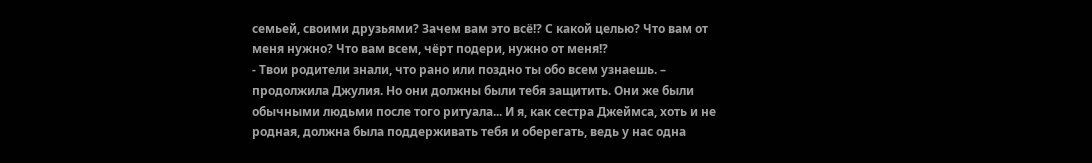семьей, своими друзьями? Зачем вам это всё!? С какой целью? Что вам от меня нужно? Что вам всем, чёрт подери, нужно от меня!?
- Твои родители знали, что рано или поздно ты обо всем узнаешь. – продолжила Джулия. Но они должны были тебя защитить. Они же были обычными людьми после того ритуала... И я, как сестра Джеймса, хоть и не родная, должна была поддерживать тебя и оберегать, ведь у нас одна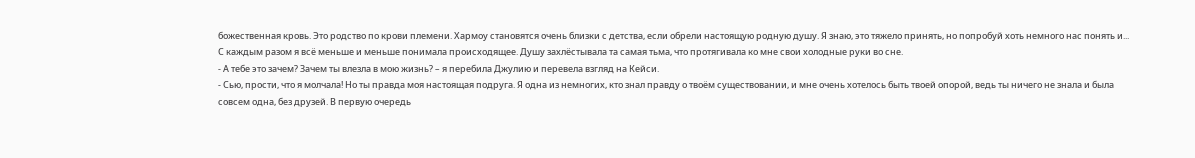божественная кровь. Это родство по крови племени. Хармоу становятся очень близки с детства, если обрели настоящую родную душу. Я знаю, это тяжело принять, но попробуй хоть немного нас понять и...
С каждым разом я всё меньше и меньше понимала происходящее. Душу захлёстывала та самая тьма, что протягивала ко мне свои холодные руки во сне.
- А тебе это зачем? Зачем ты влезла в мою жизнь? – я перебила Джулию и перевела взгляд на Кейси.
- Сью, прости, что я молчала! Но ты правда моя настоящая подруга. Я одна из немногих, кто знал правду о твоём существовании, и мне очень хотелось быть твоей опорой, ведь ты ничего не знала и была совсем одна, без друзей. В первую очередь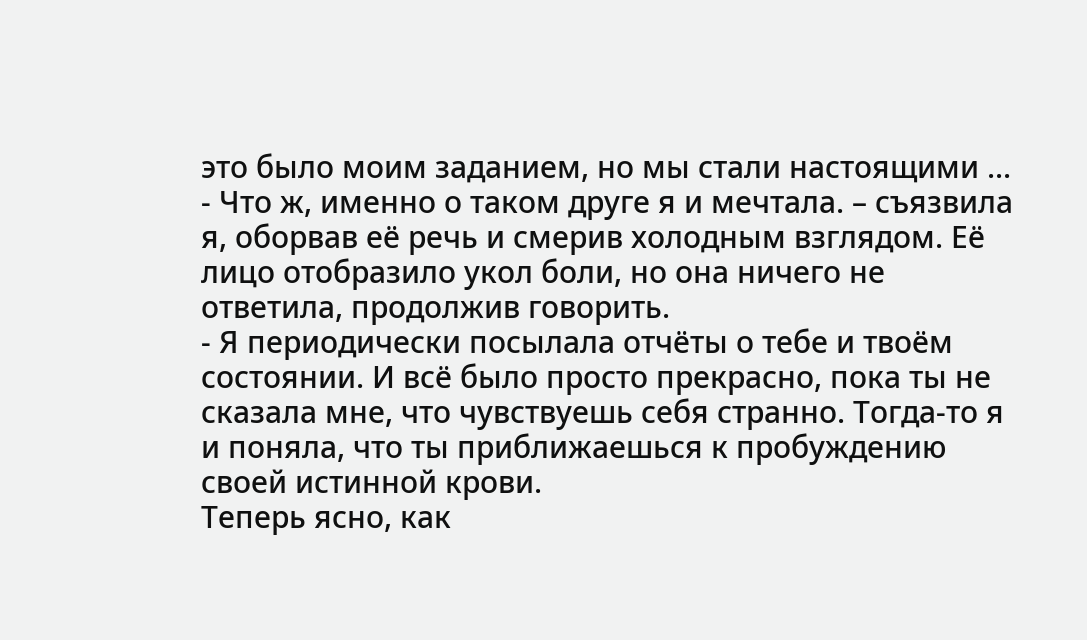это было моим заданием, но мы стали настоящими ...
- Что ж, именно о таком друге я и мечтала. – съязвила я, оборвав её речь и смерив холодным взглядом. Её лицо отобразило укол боли, но она ничего не ответила, продолжив говорить.
- Я периодически посылала отчёты о тебе и твоём состоянии. И всё было просто прекрасно, пока ты не сказала мне, что чувствуешь себя странно. Тогда-то я и поняла, что ты приближаешься к пробуждению своей истинной крови.
Теперь ясно, как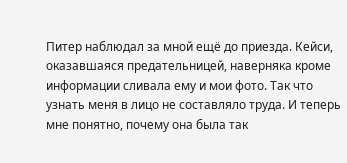Питер наблюдал за мной ещё до приезда. Кейси, оказавшаяся предательницей, наверняка кроме информации сливала ему и мои фото. Так что узнать меня в лицо не составляло труда. И теперь мне понятно, почему она была так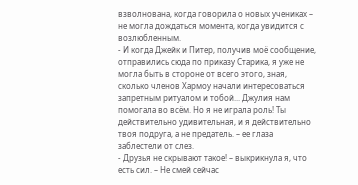взволнована, когда говорила о новых учениках – не могла дождаться момента, когда увидится с возлюбленным.
- И когда Джейк и Питер, получив моё сообщение, отправились сюда по приказу Старика, я уже не могла быть в стороне от всего этого, зная, сколько членов Хармоу начали интересоваться запретным ритуалом и тобой... Джулия нам помогала во всём. Но я не играла роль! Ты действительно удивительная, и я действительно твоя подруга, а не предатель. – ее глаза заблестели от слез.
- Друзья не скрывают такое! – выкрикнула я, что есть сил. – Не смей сейчас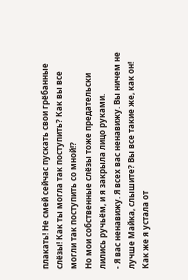плакать! Не смей сейчас пускать свои грёбанные слёзы! Как ты могла так поступить? Как вы все могли так поступить со мной!?
Но мои собственные слёзы тоже предательски лились ручьём, и я закрыла лицо руками.
- Я вас ненавижу. Я всех вас ненавижу. Вы ничем не лучше Майка, слышите? Вы все такие же, как он!
Как же я устала от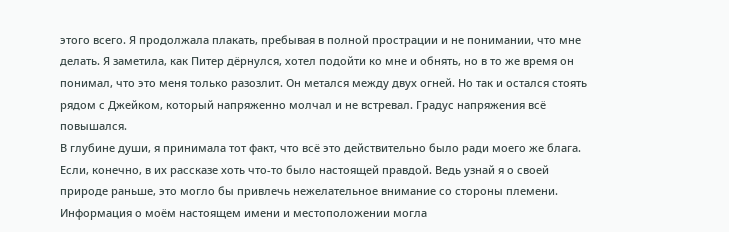этого всего. Я продолжала плакать, пребывая в полной прострации и не понимании, что мне делать. Я заметила, как Питер дёрнулся, хотел подойти ко мне и обнять, но в то же время он понимал, что это меня только разозлит. Он метался между двух огней. Но так и остался стоять рядом с Джейком, который напряженно молчал и не встревал. Градус напряжения всё повышался.
В глубине души, я принимала тот факт, что всё это действительно было ради моего же блага. Если, конечно, в их рассказе хоть что-то было настоящей правдой. Ведь узнай я о своей природе раньше, это могло бы привлечь нежелательное внимание со стороны племени. Информация о моём настоящем имени и местоположении могла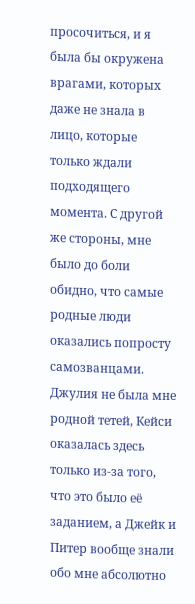просочиться, и я была бы окружена врагами, которых даже не знала в лицо, которые только ждали подходящего момента. С другой же стороны, мне было до боли обидно, что самые родные люди оказались попросту самозванцами. Джулия не была мне родной тетей, Кейси оказалась здесь только из-за того, что это было её заданием, а Джейк и Питер вообще знали обо мне абсолютно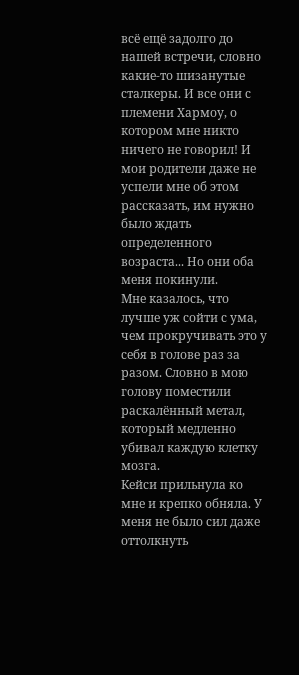всё ещё задолго до нашей встречи, словно какие-то шизанутые сталкеры. И все они с племени Хармоу, о котором мне никто ничего не говорил! И мои родители даже не успели мне об этом рассказать, им нужно было ждать определенного возраста... Но они оба меня покинули.
Мне казалось, что лучше уж сойти с ума, чем прокручивать это у себя в голове раз за разом. Словно в мою голову поместили раскалённый метал, который медленно убивал каждую клетку мозга.
Кейси прильнула ко мне и крепко обняла. У меня не было сил даже оттолкнуть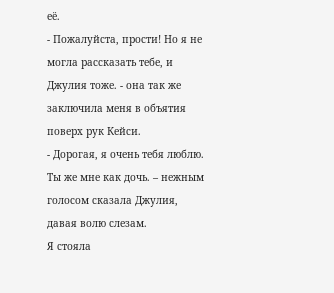её.
- Пожалуйста, прости! Но я не могла рассказать тебе, и Джулия тоже. - она так же заключила меня в объятия поверх рук Кейси.
- Дорогая, я очень тебя люблю. Ты же мне как дочь. – нежным голосом сказала Джулия, давая волю слезам.
Я стояла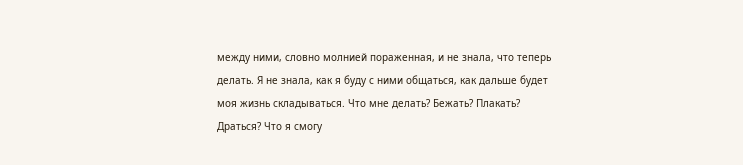между ними, словно молнией пораженная, и не знала, что теперь делать. Я не знала, как я буду с ними общаться, как дальше будет моя жизнь складываться. Что мне делать? Бежать? Плакать? Драться? Что я смогу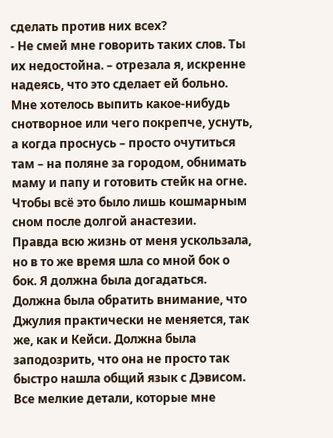сделать против них всех?
- Не смей мне говорить таких слов. Ты их недостойна. – отрезала я, искренне надеясь, что это сделает ей больно.
Мне хотелось выпить какое-нибудь снотворное или чего покрепче, уснуть, а когда проснусь – просто очутиться там – на поляне за городом, обнимать маму и папу и готовить стейк на огне. Чтобы всё это было лишь кошмарным сном после долгой анастезии.
Правда всю жизнь от меня ускользала, но в то же время шла со мной бок о бок. Я должна была догадаться. Должна была обратить внимание, что Джулия практически не меняется, так же, как и Кейси. Должна была заподозрить, что она не просто так быстро нашла общий язык с Дэвисом. Все мелкие детали, которые мне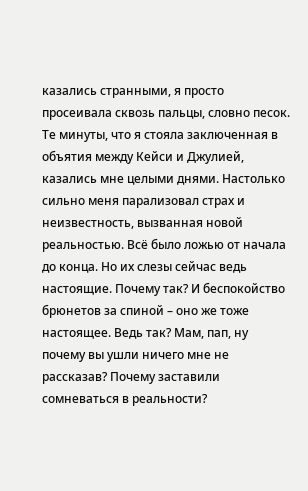казались странными, я просто просеивала сквозь пальцы, словно песок. Те минуты, что я стояла заключенная в объятия между Кейси и Джулией, казались мне целыми днями. Настолько сильно меня парализовал страх и неизвестность, вызванная новой реальностью. Всё было ложью от начала до конца. Но их слезы сейчас ведь настоящие. Почему так? И беспокойство брюнетов за спиной – оно же тоже настоящее. Ведь так? Мам, пап, ну почему вы ушли ничего мне не рассказав? Почему заставили сомневаться в реальности?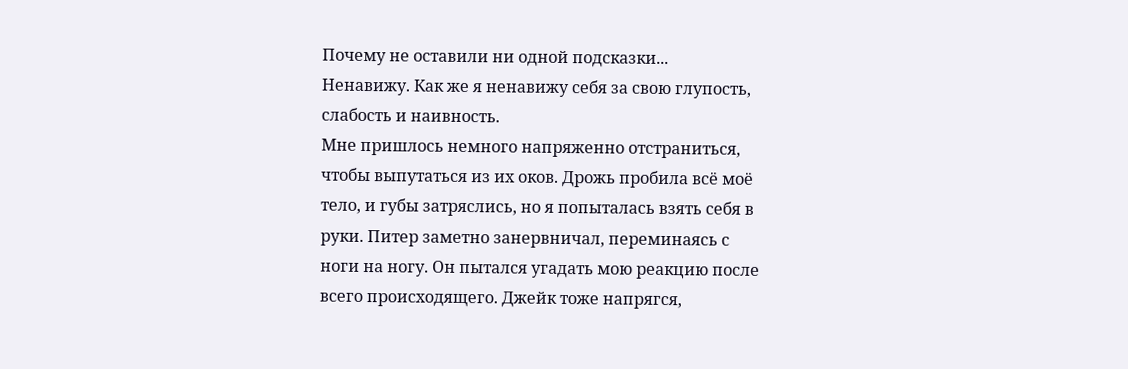Почему не оставили ни одной подсказки...
Ненавижу. Как же я ненавижу себя за свою глупость, слабость и наивность.
Мне пришлось немного напряженно отстраниться, чтобы выпутаться из их оков. Дрожь пробила всё моё тело, и губы затряслись, но я попыталась взять себя в руки. Питер заметно занервничал, переминаясь с ноги на ногу. Он пытался угадать мою реакцию после всего происходящего. Джейк тоже напрягся,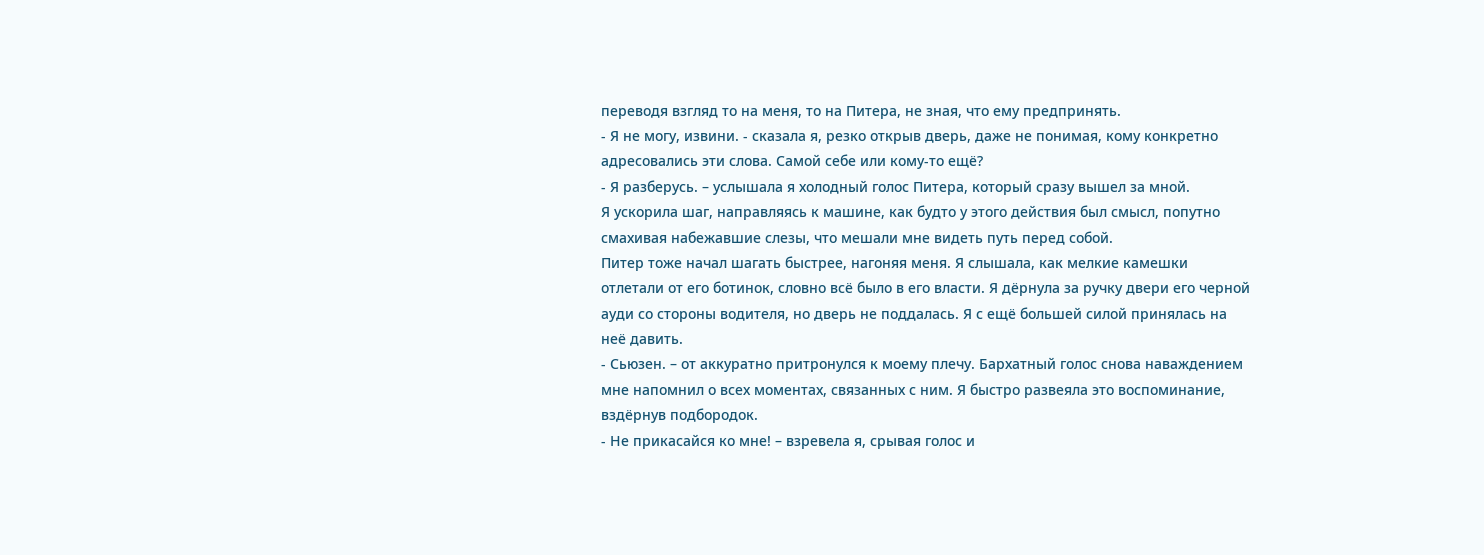переводя взгляд то на меня, то на Питера, не зная, что ему предпринять.
- Я не могу, извини. - сказала я, резко открыв дверь, даже не понимая, кому конкретно адресовались эти слова. Самой себе или кому-то ещё?
- Я разберусь. – услышала я холодный голос Питера, который сразу вышел за мной.
Я ускорила шаг, направляясь к машине, как будто у этого действия был смысл, попутно смахивая набежавшие слезы, что мешали мне видеть путь перед собой.
Питер тоже начал шагать быстрее, нагоняя меня. Я слышала, как мелкие камешки отлетали от его ботинок, словно всё было в его власти. Я дёрнула за ручку двери его черной ауди со стороны водителя, но дверь не поддалась. Я с ещё большей силой принялась на неё давить.
- Сьюзен. – от аккуратно притронулся к моему плечу. Бархатный голос снова наваждением мне напомнил о всех моментах, связанных с ним. Я быстро развеяла это воспоминание, вздёрнув подбородок.
- Не прикасайся ко мне! – взревела я, срывая голос и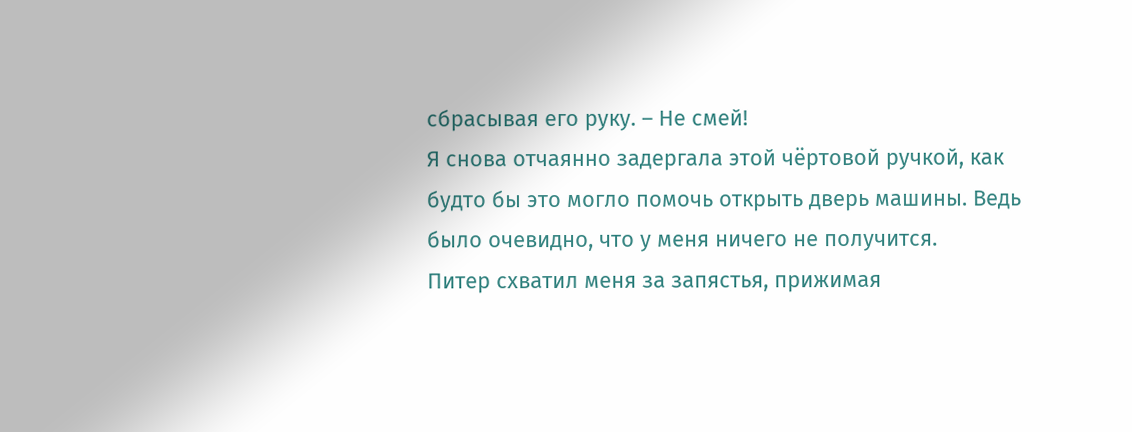сбрасывая его руку. – Не смей!
Я снова отчаянно задергала этой чёртовой ручкой, как будто бы это могло помочь открыть дверь машины. Ведь было очевидно, что у меня ничего не получится.
Питер схватил меня за запястья, прижимая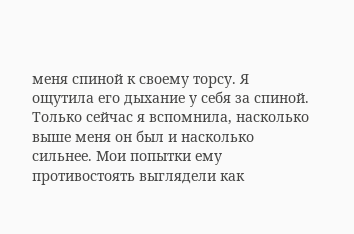меня спиной к своему торсу. Я ощутила его дыхание у себя за спиной. Только сейчас я вспомнила, насколько выше меня он был и насколько сильнее. Мои попытки ему противостоять выглядели как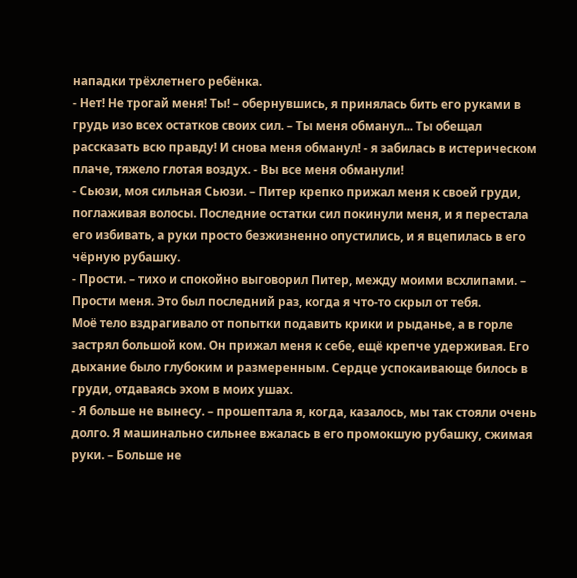нападки трёхлетнего ребёнка.
- Нет! Не трогай меня! Ты! – обернувшись, я принялась бить его руками в грудь изо всех остатков своих сил. – Ты меня обманул... Ты обещал рассказать всю правду! И снова меня обманул! - я забилась в истерическом плаче, тяжело глотая воздух. - Вы все меня обманули!
- Сьюзи, моя сильная Сьюзи. – Питер крепко прижал меня к своей груди, поглаживая волосы. Последние остатки сил покинули меня, и я перестала его избивать, а руки просто безжизненно опустились, и я вцепилась в его чёрную рубашку.
- Прости. – тихо и спокойно выговорил Питер, между моими всхлипами. – Прости меня. Это был последний раз, когда я что-то скрыл от тебя.
Моё тело вздрагивало от попытки подавить крики и рыданье, а в горле застрял большой ком. Он прижал меня к себе, ещё крепче удерживая. Его дыхание было глубоким и размеренным. Сердце успокаивающе билось в груди, отдаваясь эхом в моих ушах.
- Я больше не вынесу. – прошептала я, когда, казалось, мы так стояли очень долго. Я машинально сильнее вжалась в его промокшую рубашку, сжимая руки. – Больше не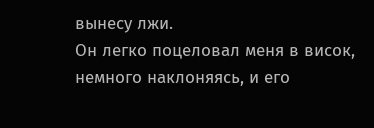вынесу лжи.
Он легко поцеловал меня в висок, немного наклоняясь, и его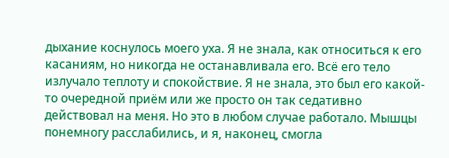дыхание коснулось моего уха. Я не знала, как относиться к его касаниям, но никогда не останавливала его. Всё его тело излучало теплоту и спокойствие. Я не знала, это был его какой-то очередной приём или же просто он так седативно действовал на меня. Но это в любом случае работало. Мышцы понемногу расслабились, и я, наконец, смогла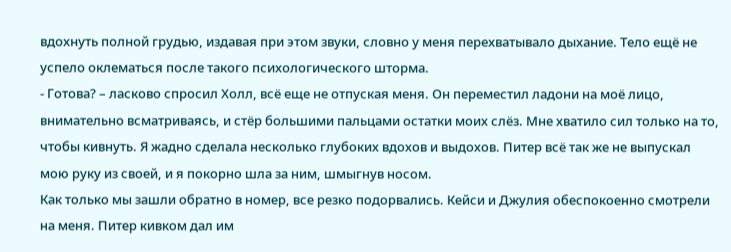вдохнуть полной грудью, издавая при этом звуки, словно у меня перехватывало дыхание. Тело ещё не успело оклематься после такого психологического шторма.
- Готова? – ласково спросил Холл, всё еще не отпуская меня. Он переместил ладони на моё лицо, внимательно всматриваясь, и стёр большими пальцами остатки моих слёз. Мне хватило сил только на то, чтобы кивнуть. Я жадно сделала несколько глубоких вдохов и выдохов. Питер всё так же не выпускал мою руку из своей, и я покорно шла за ним, шмыгнув носом.
Как только мы зашли обратно в номер, все резко подорвались. Кейси и Джулия обеспокоенно смотрели на меня. Питер кивком дал им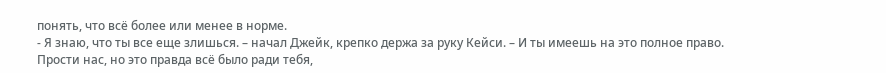понять, что всё более или менее в норме.
- Я знаю, что ты все еще злишься. – начал Джейк, крепко держа за руку Кейси. – И ты имеешь на это полное право. Прости нас, но это правда всё было ради тебя,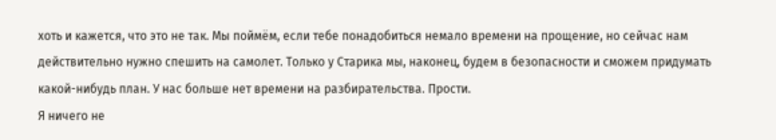хоть и кажется, что это не так. Мы поймём, если тебе понадобиться немало времени на прощение, но сейчас нам действительно нужно спешить на самолет. Только у Старика мы, наконец, будем в безопасности и сможем придумать какой-нибудь план. У нас больше нет времени на разбирательства. Прости.
Я ничего не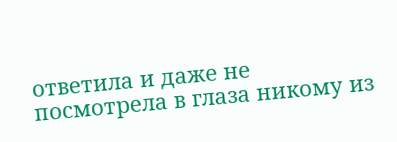ответила и даже не посмотрела в глаза никому из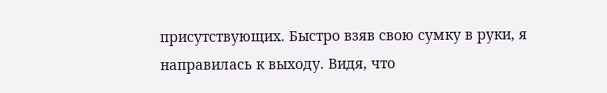присутствующих. Быстро взяв свою сумку в руки, я направилась к выходу. Видя, что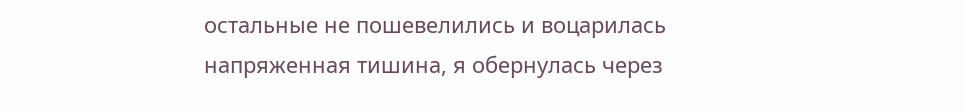остальные не пошевелились и воцарилась напряженная тишина, я обернулась через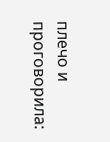плечо и проговорила: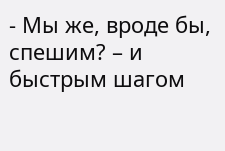- Мы же, вроде бы, спешим? – и быстрым шагом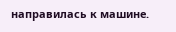направилась к машине.